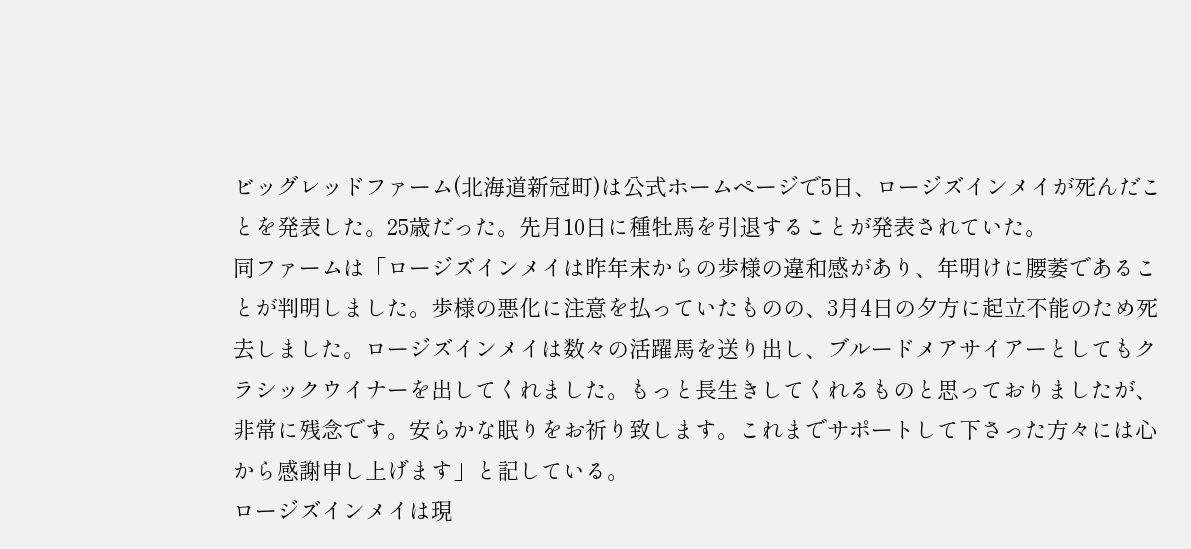ビッグレッドファーム(北海道新冠町)は公式ホームページで5日、ロージズインメイが死んだことを発表した。25歳だった。先月10日に種牡馬を引退することが発表されていた。
同ファームは「ロージズインメイは昨年末からの歩様の違和感があり、年明けに腰萎であることが判明しました。歩様の悪化に注意を払っていたものの、3月4日の夕方に起立不能のため死去しました。ロージズインメイは数々の活躍馬を送り出し、ブルードメアサイアーとしてもクラシックウイナーを出してくれました。もっと長生きしてくれるものと思っておりましたが、非常に残念です。安らかな眠りをお祈り致します。これまでサポートして下さった方々には心から感謝申し上げます」と記している。
ロージズインメイは現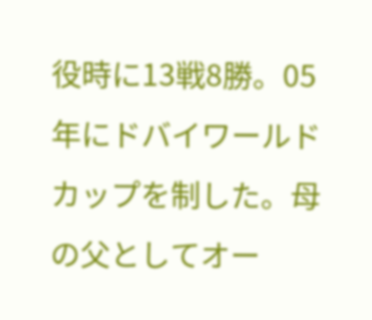役時に13戦8勝。05年にドバイワールドカップを制した。母の父としてオー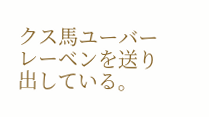クス馬ユーバーレーベンを送り出している。